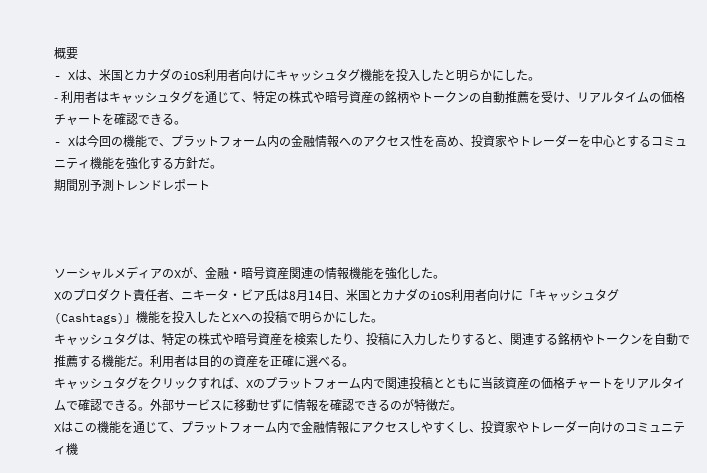概要
- Xは、米国とカナダのiOS利用者向けにキャッシュタグ機能を投入したと明らかにした。
- 利用者はキャッシュタグを通じて、特定の株式や暗号資産の銘柄やトークンの自動推薦を受け、リアルタイムの価格チャートを確認できる。
- Xは今回の機能で、プラットフォーム内の金融情報へのアクセス性を高め、投資家やトレーダーを中心とするコミュニティ機能を強化する方針だ。
期間別予測トレンドレポート



ソーシャルメディアのXが、金融・暗号資産関連の情報機能を強化した。
Xのプロダクト責任者、ニキータ・ビア氏は8月14日、米国とカナダのiOS利用者向けに「キャッシュタグ(Cashtags)」機能を投入したとXへの投稿で明らかにした。
キャッシュタグは、特定の株式や暗号資産を検索したり、投稿に入力したりすると、関連する銘柄やトークンを自動で推薦する機能だ。利用者は目的の資産を正確に選べる。
キャッシュタグをクリックすれば、Xのプラットフォーム内で関連投稿とともに当該資産の価格チャートをリアルタイムで確認できる。外部サービスに移動せずに情報を確認できるのが特徴だ。
Xはこの機能を通じて、プラットフォーム内で金融情報にアクセスしやすくし、投資家やトレーダー向けのコミュニティ機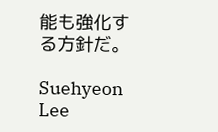能も強化する方針だ。

Suehyeon Lee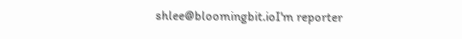shlee@bloomingbit.ioI'm reporter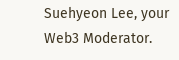Suehyeon Lee, your Web3 Moderator.